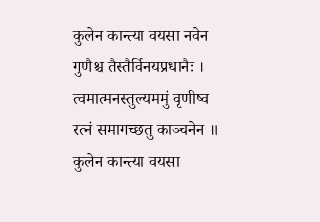कुलेन कान्त्या वयसा नवेन
गुणैश्च तैस्तैर्विनयप्रधानैः ।
त्वमात्मनस्तुल्यममुं वृणीष्व
रत्नं समागच्छतु काञ्चनेन ॥
कुलेन कान्त्या वयसा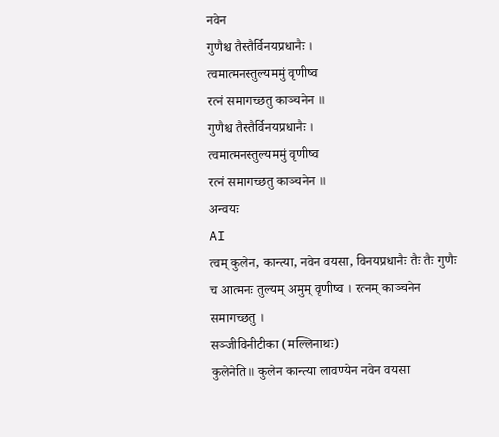नवेन
गुणैश्च तैस्तैर्विनयप्रधानैः ।
त्वमात्मनस्तुल्यममुं वृणीष्व
रत्नं समागच्छतु काञ्चनेन ॥
गुणैश्च तैस्तैर्विनयप्रधानैः ।
त्वमात्मनस्तुल्यममुं वृणीष्व
रत्नं समागच्छतु काञ्चनेन ॥
अन्वयः
AI
त्वम् कुलेन, कान्त्या, नवेन वयसा, विनयप्रधानैः तैः तैः गुणैः च आत्मनः तुल्यम् अमुम् वृणीष्व । रत्नम् काञ्चनेन समागच्छतु ।
सञ्जीविनीटीका (मल्लिनाथः)
कुलेनेति॥ कुलेन कान्त्या लावण्येन नवेन वयसा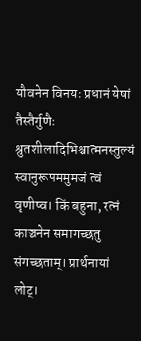यौवनेन विनयः प्रधानं येषां तैस्तैर्गुणैः श्रुतशीलादिभिश्चात्मनस्तुल्यं स्वानुरूपममुमजं त्वं वृणीष्व। किं बहुना, रत्नं काञ्चनेन समागच्छतु संगच्छताम्। प्रार्थनायां लोट्।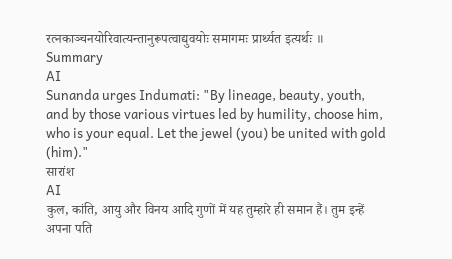रत्नकाञ्चनयोरिवात्यन्तानुरूपत्वाद्युवयोः समागमः प्रार्थ्यत इत्यर्थः ॥
Summary
AI
Sunanda urges Indumati: "By lineage, beauty, youth, and by those various virtues led by humility, choose him, who is your equal. Let the jewel (you) be united with gold (him)."
सारांश
AI
कुल, कांति, आयु और विनय आदि गुणों में यह तुम्हारे ही समान हैं। तुम इन्हें अपना पति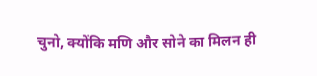चुनो, क्योंकि मणि और सोने का मिलन ही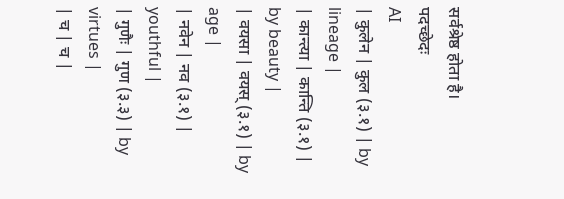सर्वश्रेष्ठ होता है।
पदच्छेदः
AI
| कुलेन | कुल (३.१) | by lineage |
| कान्त्या | कान्ति (३.१) | by beauty |
| वयसा | वयस् (३.१) | by age |
| नवेन | नव (३.१) | youthful |
| गुणैः | गुण (३.३) | by virtues |
| च | च |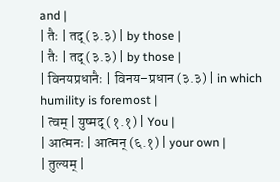and |
| तैः | तद् (३.३) | by those |
| तैः | तद् (३.३) | by those |
| विनयप्रधानैः | विनय–प्रधान (३.३) | in which humility is foremost |
| त्वम् | युष्मद् (१.१) | You |
| आत्मनः | आत्मन् (६.१) | your own |
| तुल्यम् |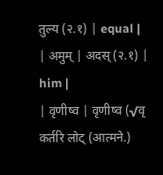तुल्य (२.१) | equal |
| अमुम् | अदस् (२.१) | him |
| वृणीष्व | वृणीष्व (√वृ कर्तरि लोट् (आत्मने.)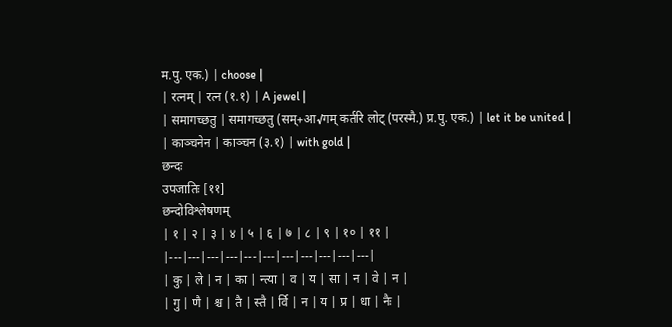म.पु. एक.) | choose |
| रत्नम् | रत्न (१.१) | A jewel |
| समागच्छतु | समागच्छतु (सम्+आ√गम् कर्तरि लोट् (परस्मै.) प्र.पु. एक.) | let it be united |
| काञ्चनेन | काञ्चन (३.१) | with gold |
छन्दः
उपजातिः [११]
छन्दोविश्लेषणम्
| १ | २ | ३ | ४ | ५ | ६ | ७ | ८ | ९ | १० | ११ |
|---|---|---|---|---|---|---|---|---|---|---|
| कु | ले | न | का | न्त्या | व | य | सा | न | वे | न |
| गु | णै | श्च | तै | स्तै | र्वि | न | य | प्र | धा | नैः |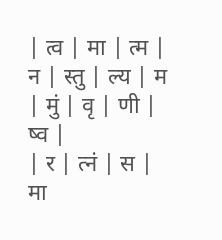| त्व | मा | त्म | न | स्तु | ल्य | म | मुं | वृ | णी | ष्व |
| र | त्नं | स | मा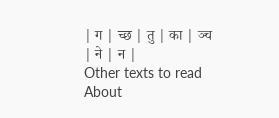| ग | च्छ | तु | का | ञ्च | ने | न |
Other texts to read
About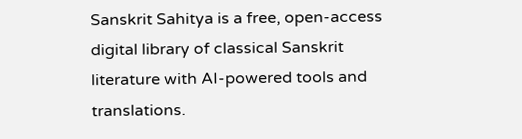Sanskrit Sahitya is a free, open-access digital library of classical Sanskrit literature with AI-powered tools and translations.